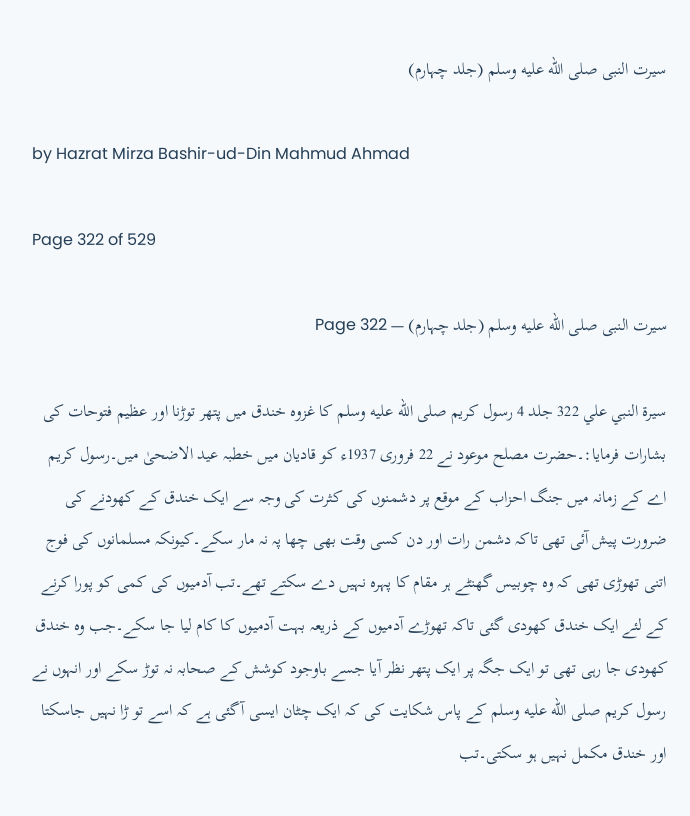سیرت النبی صلى الله عليه وسلم (جلد چہارم)

by Hazrat Mirza Bashir-ud-Din Mahmud Ahmad

Page 322 of 529

سیرت النبی صلى الله عليه وسلم (جلد چہارم) — Page 322

سيرة النبي علي 322 جلد 4 رسول کریم صلى الله عليه وسلم کا غزوہ خندق میں پتھر توڑنا اور عظیم فتوحات کی بشارات فرمایا:۔حضرت مصلح موعود نے 22 فروری 1937ء کو قادیان میں خطبہ عید الاضحیٰ میں۔رسول کریم اے کے زمانہ میں جنگ احزاب کے موقع پر دشمنوں کی کثرت کی وجہ سے ایک خندق کے کھودنے کی ضرورت پیش آئی تھی تاکہ دشمن رات اور دن کسی وقت بھی چھا پہ نہ مار سکے۔کیونکہ مسلمانوں کی فوج اتنی تھوڑی تھی کہ وہ چوبیس گھنٹے ہر مقام کا پہرہ نہیں دے سکتے تھے۔تب آدمیوں کی کمی کو پورا کرنے کے لئے ایک خندق کھودی گئی تاکہ تھوڑے آدمیوں کے ذریعہ بہت آدمیوں کا کام لیا جا سکے۔جب وہ خندق کھودی جا رہی تھی تو ایک جگہ پر ایک پتھر نظر آیا جسے باوجود کوشش کے صحابہ نہ توڑ سکے اور انہوں نے رسول کریم صلى الله عليه وسلم کے پاس شکایت کی کہ ایک چٹان ایسی آگئی ہے کہ اسے تو ڑا نہیں جاسکتا اور خندق مکمل نہیں ہو سکتی۔تب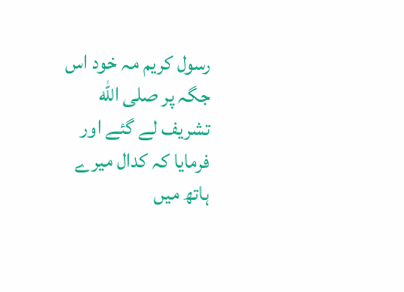رسول کریم مہ خود اس جگہ پر صلى الله تشریف لے گئے اور فرمایا کہ کدال میرے ہاتھ میں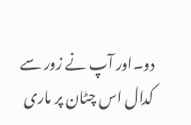دو۔اور آپ نے زور سے کدال اس چٹان پر ماری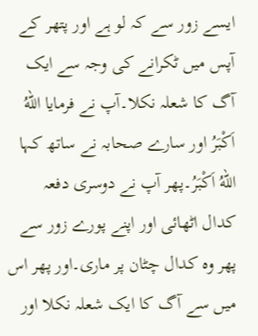ایسے زور سے کہ لو ہے اور پتھر کے آپس میں ٹکرانے کی وجہ سے ایک آگ کا شعلہ نکلا۔آپ نے فرمایا اللهُ اَكْبَرُ اور سارے صحابہ نے ساتھ کہا اللهُ اَكْبَرُ۔پھر آپ نے دوسری دفعہ کدال اٹھائی اور اپنے پورے زور سے پھر وہ کدال چٹان پر ماری۔اور پھر اس میں سے آگ کا ایک شعلہ نکلا اور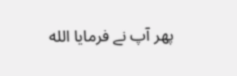پھر آپ نے فرمایا الله